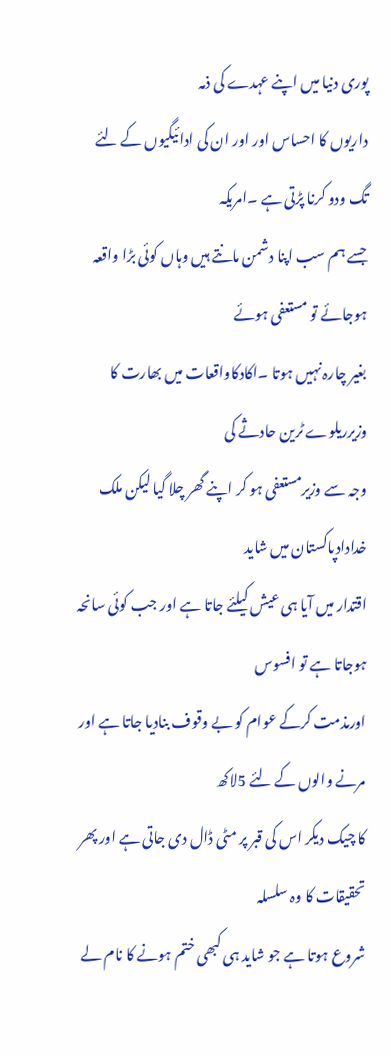پوری دنیا میں اپنے عہدے کی ذمہ
داریوں کا احساس اور اور ان کی ادائیگیوں کے لئے تگ ودو کرنا پڑتی ہے ۔امریکہ
جسے ہم سب اپنا دشمن مانتے ہیں وہاں کوئی بڑا واقعہ ہوجائے تو مستعفی ہوئے
بغیر چارہ نہیں ہوتا ۔اکادکاواقعات میں بھارت کا وزیرریلوے ٹرین حادثے کی
وجہ سے وزیرمستعفی ہو کر اپنے گھر چلا گیا لیکن ملک خدادادپاکستان میں شاید
اقتدار میں آیا ہی عیش کیلئے جاتا ہے اور جب کوئی سانحہ ہوجاتا ہے تو افسوس
اورمذمت کرکے عوام کو بے وقوف بنادیا جاتا ہے اور مرنے والوں کے لئے 5لاکھ
کا چیک دیکر اس کی قبر پر مٹی ڈال دی جاتی ہے اور پھر تحقیقات کا وہ سلسلہ
شروع ہوتا ہے جو شاید ہی کبھی ختم ہونے کا نام لے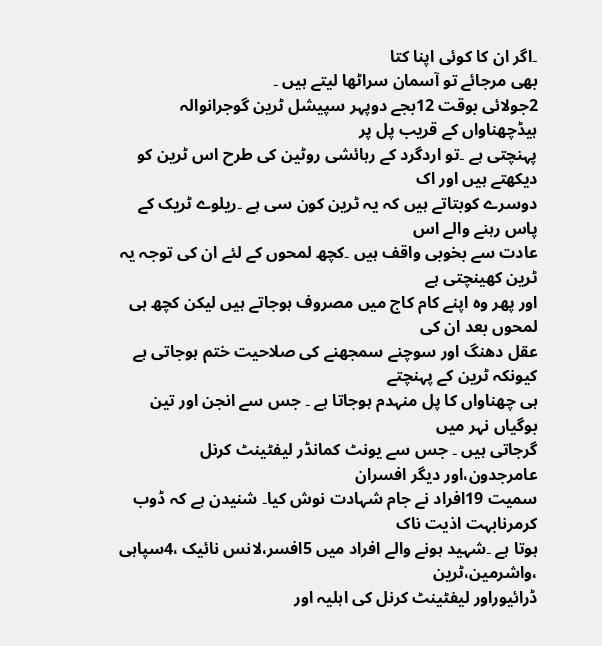۔اگر ان کا کوئی اپنا کتا
بھی مرجائے تو آسمان سراٹھا لیتے ہیں ۔
2جولائی بوقت 12بجے دوپہر سپیشل ٹرین گوجرانوالہ ہیڈچھناواں کے قریب پل پر
پہنچتی ہے ۔تو اردگرد کے رہائشی روٹین کی طرح اس ٹرین کو دیکھتے ہیں اور اک
دوسرے کوبتاتے ہیں کہ یہ ٹرین کون سی ہے ۔ریلوے ٹریک کے پاس رہنے والے اس
عادت سے بخوبی واقف ہیں ۔کچھ لمحوں کے لئے ان کی توجہ یہ ٹرین کھینچتی ہے
اور پھر وہ اپنے کام کاج میں مصروف ہوجاتے ہیں لیکن کچھ ہی لمحوں بعد ان کی
عقل دھنگ اور سوچنے سمجھنے کی صلاحیت ختم ہوجاتی ہے کیونکہ ٹرین کے پہنچتے
ہی چھناواں کا پل منہدم ہوجاتا ہے ۔ جس سے انجن اور تین بوگیاں نہر میں
گرجاتی ہیں ۔ جس سے یونٹ کمانڈر لیفٹینٹ کرنل عامرجدون،اور دیگر افسران
سمیت 19افراد نے جام شہادت نوش کیا۔ شنیدن ہے کہ ڈوب کرمرنابہت اذیت ناک
ہوتا ہے ۔شہید ہونے والے افراد میں 5افسر،لانس نائیک ،4سپاہی ،واشرمین،ٹرین
ڈرائیوراور لیفٹینٹ کرنل کی اہلیہ اور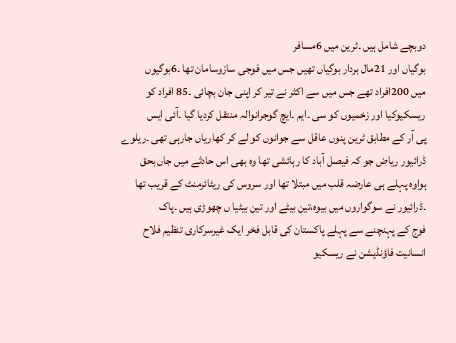دوبچے شامل ہیں ۔ٹرین میں 6مسافر
بوگیاں اور 21مال بردار بوگیاں تھیں جس میں فوجی سازوسامان تھا ۔6بوگیوں
میں 200افراد تھے جس میں سے اکثر نے تیر کر اپنی جان بچائی ۔85 افراد کو
ریسکیوکیا اور زخمیوں کو سی ۔ایم ۔ایچ گوجرانوالہ منتقل کردیا گیا ۔آئی ایس
پی آر کے مطابق ٹرین پنوں عاقل سے جوانوں کو لے کر کھاریاں جارہی تھی ۔ریلوے
ڈرائیور ریاض جو کہ فیصل آباد کا رہائشی تھا وہ بھی اس حادثے میں جاں بحق
ہواوہ پہلے ہی عارضہ قلب میں مبتلا تھا اور سروس کی ریٹائرمنٹ کے قریب تھا
۔ڈرائیور نے سوگواروں میں بیوہ،تین بیٹے اور تین بیٹیا ں چھوڑی ہیں ۔پاک
فوج کے پہنچنے سے پہلے پاکستان کی قابل فخر ایک غیرسرکاری تنظیم فلاح
انسانیت فاؤنڈیشن نے ریسکیو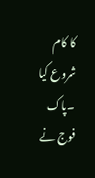کا کام شروع کیا ۔پاک فوج نے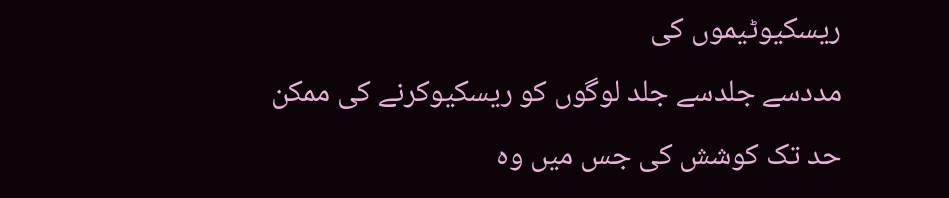ریسکیوٹیموں کی
مددسے جلدسے جلد لوگوں کو ریسکیوکرنے کی ممکن حد تک کوشش کی جس میں وہ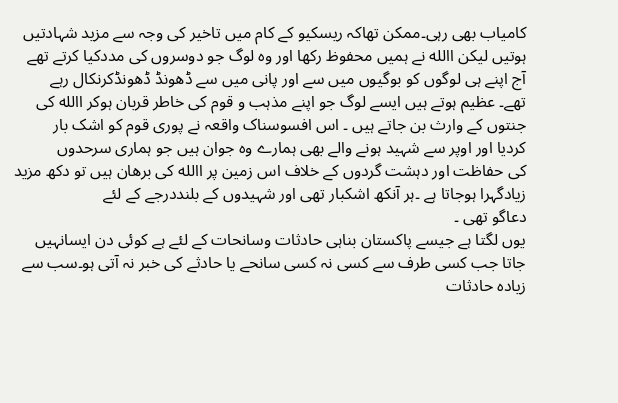کامیاب بھی رہی۔ممکن تھاکہ ریسکیو کے کام میں تاخیر کی وجہ سے مزید شہادتیں
ہوتیں لیکن االله نے ہمیں محفوظ رکھا اور وہ لوگ جو دوسروں کی مددکیا کرتے تھے
آج اپنے ہی لوگوں کو بوگیوں میں سے اور پانی میں سے ڈھونڈ ڈھونڈکرنکال رہے
تھے۔ عظیم ہوتے ہیں ایسے لوگ جو اپنے مذہب و قوم کی خاطر قربان ہوکر االله کی
جنتوں کے وارث بن جاتے ہیں ۔ اس افسوسناک واقعہ نے پوری قوم کو اشک بار
کردیا اور اوپر سے شہید ہونے والے بھی ہمارے وہ جوان ہیں جو ہماری سرحدوں
کی حفاظت اور دہشت گردوں کے خلاف اس زمین پر االله کی برھان ہیں تو دکھ مزید
زیادگہرا ہوجاتا ہے ۔ہر آنکھ اشکبار تھی اور شہیدوں کے بلنددرجے کے لئے
دعاگو تھی ۔
یوں لگتا ہے جیسے پاکستان بناہی حادثات وسانحات کے لئے ہے کوئی دن ایسانہیں
جاتا جب کسی طرف سے کسی نہ کسی سانحے یا حادثے کی خبر نہ آتی ہو۔سب سے
زیادہ حادثات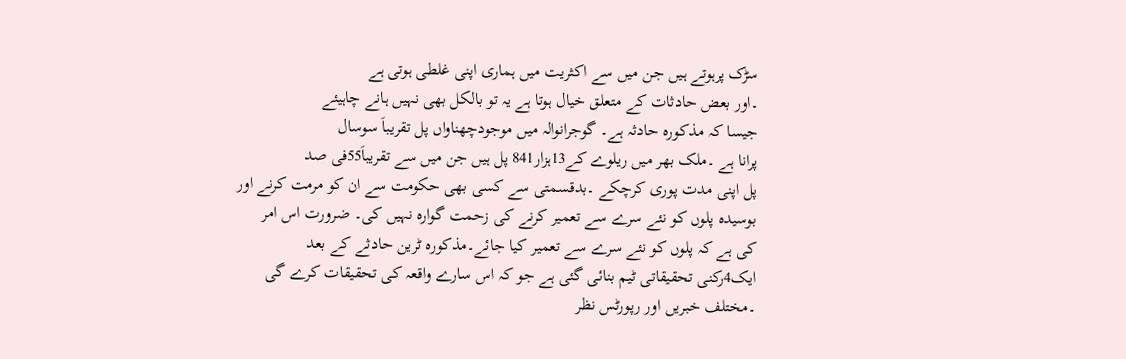سڑک پرہوتے ہیں جن میں سے اکثریت میں ہماری اپنی غلطی ہوتی ہے
۔اور بعض حادثات کے متعلق خیال ہوتا ہے یہ تو بالکل بھی نہیں ہانے چاہیئے
جیسا کہ مذکورہ حادثہ ہے۔ گوجرانوالہ میں موجودچھناواں پل تقریباَ سوسال
پرانا ہے ۔ملک بھر میں ریلوے کے13ہزار841 پل ہیں جن میں سے تقریباَ55فی صد
پل اپنی مدت پوری کرچکے ۔بدقسمتی سے کسی بھی حکومت سے ان کو مرمت کرنے اور
بوسیدہ پلوں کو نئے سرے سے تعمیر کرنے کی زحمت گوارہ نہیں کی۔ ضرورت اس امر
کی ہے کہ پلوں کو نئے سرے سے تعمیر کیا جائے۔مذکورہ ٹرین حادثے کے بعد
ایک4رکنی تحقیقاتی ٹیم بنائی گئی ہے جو کہ اس سارے واقعہ کی تحقیقات کرے گی
۔مختلف خبریں اور رپورٹس نظر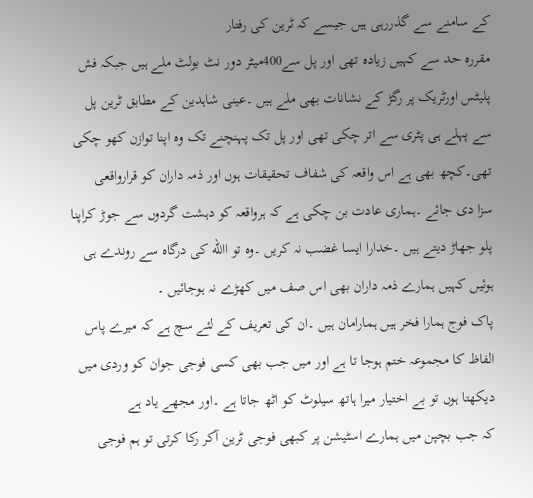کے سامنے سے گذررہی ہیں جیسے کہ ٹرین کی رفتار
مقررہ حد سے کہیں زیادہ تھی اور پل سے400میٹر دور نٹ بولٹ ملے ہیں جبکہ فش
پلیٹس اورٹریک پر رگڑ کے نشانات بھی ملے ہیں ۔عینی شاہدین کے مطابق ٹرین پل
سے پہلے ہی پٹری سے اتر چکی تھی اور پل تک پہنچنے تک وہ اپنا توازن کھو چکی
تھی۔کچھ بھی ہے اس واقعہ کی شفاف تحقیقات ہوں اور ذمہ داران کو قرارواقعی
سزا دی جائے ۔ہماری عادت بن چکی ہے کہ ہرواقعہ کو دہشت گردوں سے جوڑ کراپنا
پلو جھاڑ دیتے ہیں ۔خدارا ایسا غضب نہ کریں ۔وہ تو االله کی درگاہ سے روندے ہی
ہوئیں کہیں ہمارے ذمہ داران بھی اس صف میں کھڑے نہ ہوجائیں ۔
پاک فوج ہمارا فخر ہیں ہمارامان ہیں ۔ان کی تعریف کے لئے سچ ہے کہ میرے پاس
الفاظ کا مجموعہ ختم ہوجا تا ہے اور میں جب بھی کسی فوجی جوان کو وردی میں
دیکھتا ہوں تو بے اختیار میرا ہاتھ سیلوٹ کو اٹھ جاتا ہے ۔اور مجھے یاد ہے
کہ جب بچپن میں ہمارے اسٹیشن پر کبھی فوجی ٹرین آکر رکا کرتی تو ہم فوجی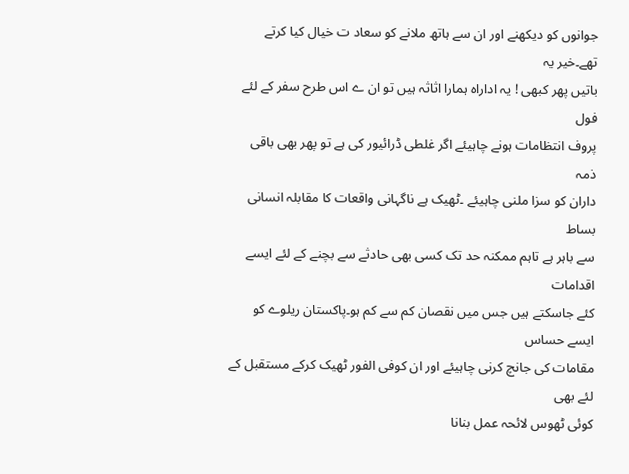جوانوں کو دیکھنے اور ان سے ہاتھ ملانے کو سعاد ت خیال کیا کرتے تھے۔خیر یہ
باتیں پھر کبھی ! یہ اداراہ ہمارا اثاثہ ہیں تو ان ے اس طرح سفر کے لئے فول
پروف انتظامات ہونے چاہیئے اگر غلطی ڈرائیور کی ہے تو پھر بھی باقی ذمہ
داران کو سزا ملنی چاہیئے ۔ٹھیک ہے ناگہانی واقعات کا مقابلہ انسانی بساط
سے باہر ہے تاہم ممکنہ حد تک کسی بھی حادثے سے بچنے کے لئے ایسے اقدامات
کئے جاسکتے ہیں جس میں نقصان کم سے کم ہو۔پاکستان ریلوے کو ایسے حساس
مقامات کی جانچ کرنی چاہیئے اور ان کوفی الفور ٹھیک کرکے مستقبل کے لئے بھی
کوئی ٹھوس لائحہ عمل بنانا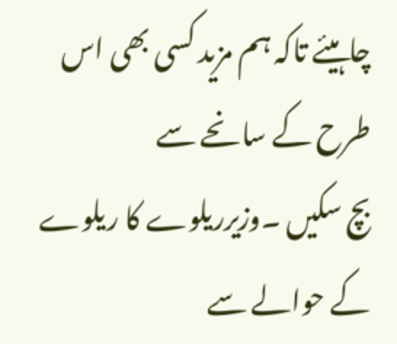چاہیئے تاکہ ہم مزید کسی بھی اس طرح کے سانحے سے
بچ سکیں ۔وزیرریلوے کا ریلوے کے حوالے سے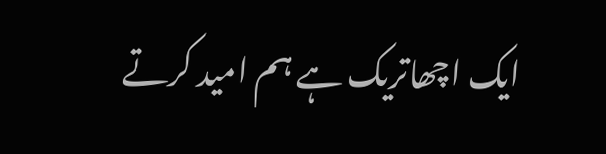ایک اچھاتریک ہے ہم امید کرتے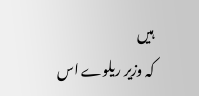ہیں
کہ وزیر ریلوے اس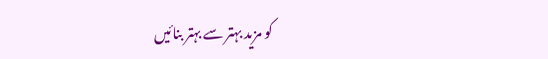کو مزید بہتر سے بہتر بنائیں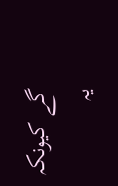گے کیونکہ یہ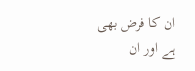ان کا فرض بھی
ہے اور ان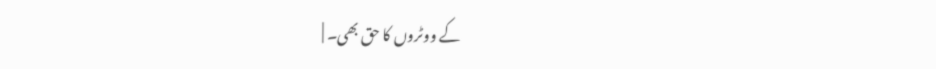کے ووٹروں کا حق بھی۔ |